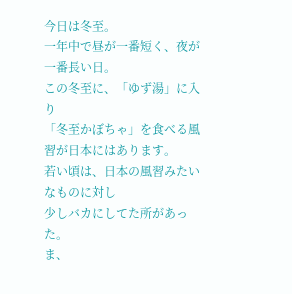今日は冬至。
一年中で昼が一番短く、夜が一番長い日。
この冬至に、「ゆず湯」に入り
「冬至かぼちゃ」を食べる風習が日本にはあります。
若い頃は、日本の風習みたいなものに対し
少しバカにしてた所があった。
ま、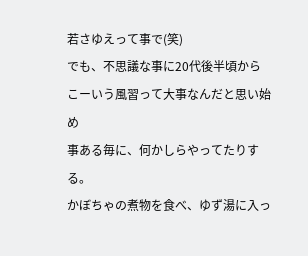若さゆえって事で(笑)
でも、不思議な事に20代後半頃から
こーいう風習って大事なんだと思い始め
事ある毎に、何かしらやってたりする。
かぼちゃの煮物を食べ、ゆず湯に入っ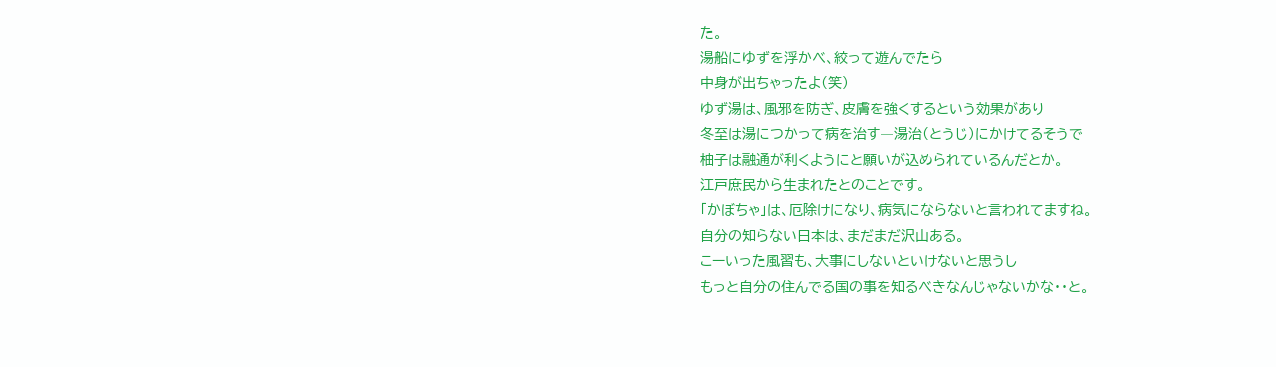た。
湯船にゆずを浮かべ、絞って遊んでたら
中身が出ちゃったよ(笑)
ゆず湯は、風邪を防ぎ、皮膚を強くするという効果があり
冬至は湯につかって病を治す―湯治(とうじ)にかけてるそうで
柚子は融通が利くようにと願いが込められているんだとか。
江戸庶民から生まれたとのことです。
「かぼちゃ」は、厄除けになり、病気にならないと言われてますね。
自分の知らない日本は、まだまだ沢山ある。
こーいった風習も、大事にしないといけないと思うし
もっと自分の住んでる国の事を知るべきなんじゃないかな・・と。